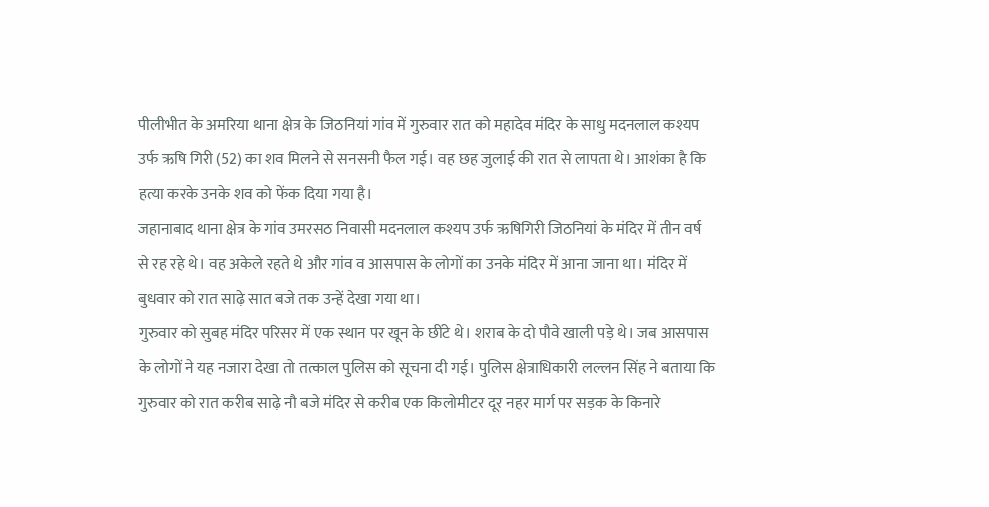पीलीभीत के अमरिया थाना क्षेत्र के जिठनियां गांव में गुरुवार रात को महादेव मंदिर के साधु मदनलाल कश्यप उर्फ ऋषि गिरी (52) का शव मिलने से सनसनी फैल गई। वह छह जुलाई की रात से लापता थे। आशंका है कि हत्या करके उनके शव को फेंक दिया गया है।
जहानाबाद थाना क्षेत्र के गांव उमरसठ निवासी मदनलाल कश्यप उर्फ ऋषिगिरी जिठनियां के मंदिर में तीन वर्ष से रह रहे थे। वह अकेले रहते थे और गांव व आसपास के लोगों का उनके मंदिर में आना जाना था। मंदिर में बुधवार को रात साढ़े सात बजे तक उन्हें देखा गया था।
गुरुवार को सुबह मंदिर परिसर में एक स्थान पर खून के छींटे थे। शराब के दो पौवे खाली पड़े थे। जब आसपास के लोगों ने यह नजारा देखा तो तत्काल पुलिस को सूचना दी गई। पुलिस क्षेत्राधिकारी लल्लन सिंह ने बताया कि गुरुवार को रात करीब साढ़े नौ बजे मंदिर से करीब एक किलोमीटर दूर नहर मार्ग पर सड़क के किनारे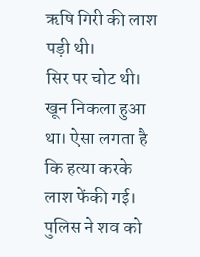ऋषि गिरी की लाश पड़ी थी।
सिर पर चोट थी। खून निकला हुआ था। ऐसा लगता है कि हत्या करके लाश फेंकी गई। पुलिस ने शव को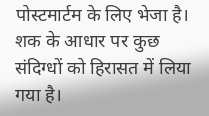पोस्टमार्टम के लिए भेजा है। शक के आधार पर कुछ संदिग्धों को हिरासत में लिया गया है।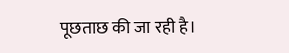पूछताछ की जा रही है।